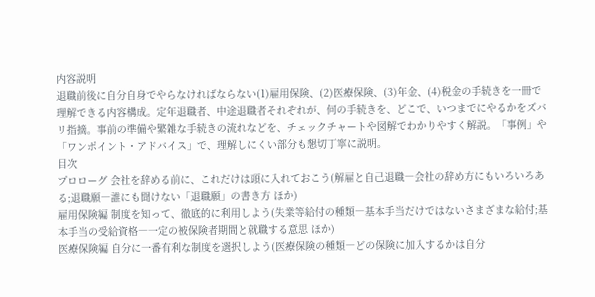内容説明
退職前後に自分自身でやらなければならない(1)雇用保険、(2)医療保険、(3)年金、(4)税金の手続きを一冊で理解できる内容構成。定年退職者、中途退職者それぞれが、何の手続きを、どこで、いつまでにやるかをズバリ指摘。事前の準備や繁雑な手続きの流れなどを、チェックチャートや図解でわかりやすく解説。「事例」や「ワンポイント・アドバイス」で、理解しにくい部分も懇切丁寧に説明。
目次
プロローグ 会社を辞める前に、これだけは頭に入れておこう(解雇と自己退職―会社の辞め方にもいろいろある;退職願―誰にも聞けない「退職願」の書き方 ほか)
雇用保険編 制度を知って、徹底的に利用しよう(失業等給付の種類―基本手当だけではないさまざまな給付;基本手当の受給資格―一定の被保険者期間と就職する意思 ほか)
医療保険編 自分に一番有利な制度を選択しよう(医療保険の種類―どの保険に加入するかは自分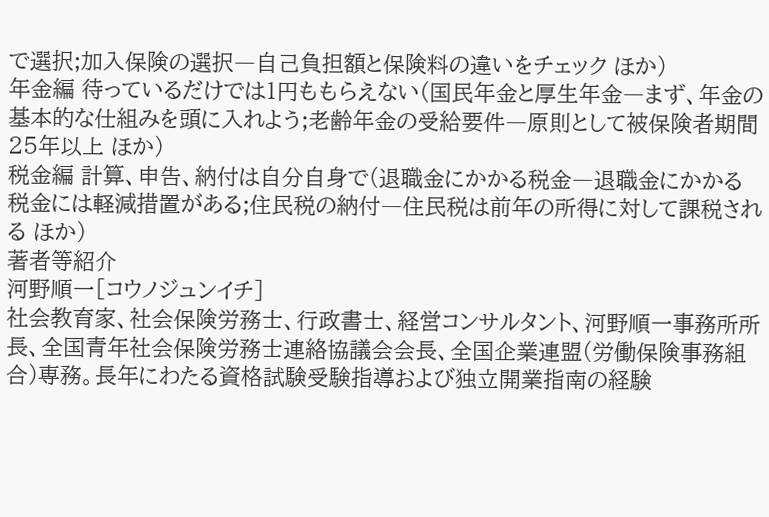で選択;加入保険の選択―自己負担額と保険料の違いをチェック ほか)
年金編 待っているだけでは1円ももらえない(国民年金と厚生年金―まず、年金の基本的な仕組みを頭に入れよう;老齢年金の受給要件―原則として被保険者期間25年以上 ほか)
税金編 計算、申告、納付は自分自身で(退職金にかかる税金―退職金にかかる税金には軽減措置がある;住民税の納付―住民税は前年の所得に対して課税される ほか)
著者等紹介
河野順一[コウノジュンイチ]
社会教育家、社会保険労務士、行政書士、経営コンサルタント、河野順一事務所所長、全国青年社会保険労務士連絡協議会会長、全国企業連盟(労働保険事務組合)専務。長年にわたる資格試験受験指導および独立開業指南の経験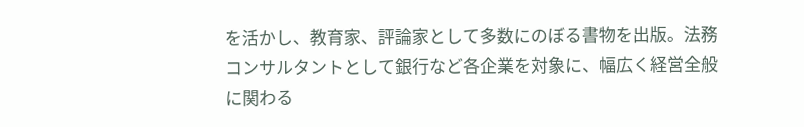を活かし、教育家、評論家として多数にのぼる書物を出版。法務コンサルタントとして銀行など各企業を対象に、幅広く経営全般に関わる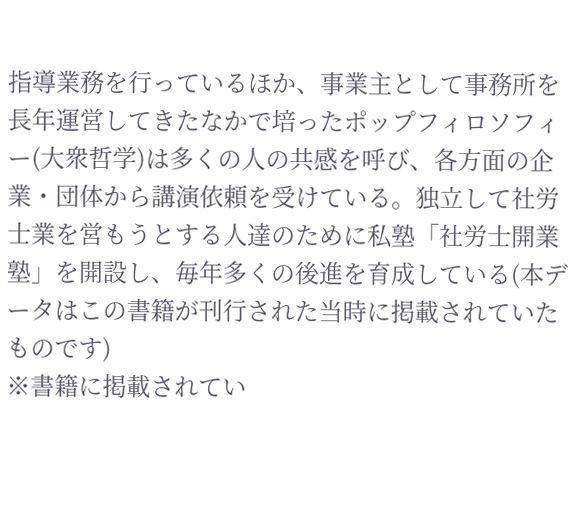指導業務を行っているほか、事業主として事務所を長年運営してきたなかで培ったポップフィロソフィー(大衆哲学)は多くの人の共感を呼び、各方面の企業・団体から講演依頼を受けている。独立して社労士業を営もうとする人達のために私塾「社労士開業塾」を開設し、毎年多くの後進を育成している(本データはこの書籍が刊行された当時に掲載されていたものです)
※書籍に掲載されてい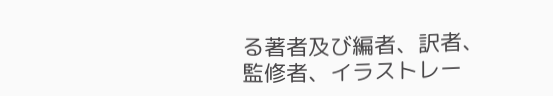る著者及び編者、訳者、監修者、イラストレー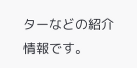ターなどの紹介情報です。